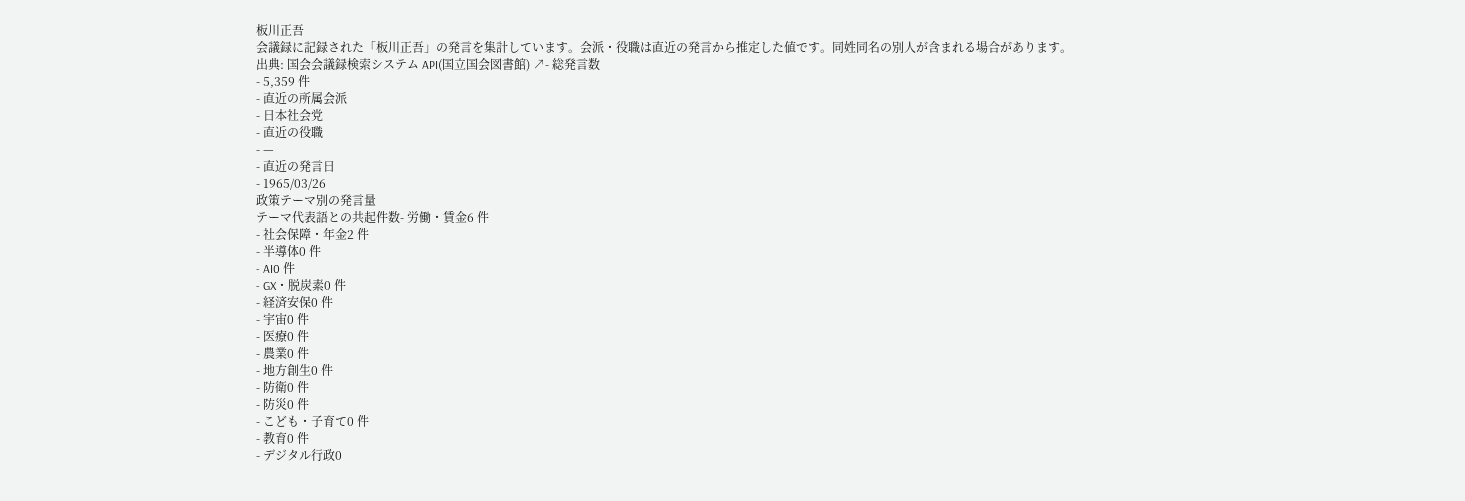板川正吾
会議録に記録された「板川正吾」の発言を集計しています。会派・役職は直近の発言から推定した値です。同姓同名の別人が含まれる場合があります。
出典: 国会会議録検索システム API(国立国会図書館) ↗- 総発言数
- 5,359 件
- 直近の所属会派
- 日本社会党
- 直近の役職
- —
- 直近の発言日
- 1965/03/26
政策テーマ別の発言量
テーマ代表語との共起件数- 労働・賃金6 件
- 社会保障・年金2 件
- 半導体0 件
- AI0 件
- GX・脱炭素0 件
- 経済安保0 件
- 宇宙0 件
- 医療0 件
- 農業0 件
- 地方創生0 件
- 防衛0 件
- 防災0 件
- こども・子育て0 件
- 教育0 件
- デジタル行政0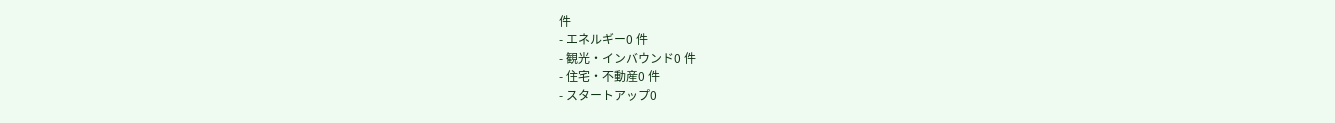件
- エネルギー0 件
- 観光・インバウンド0 件
- 住宅・不動産0 件
- スタートアップ0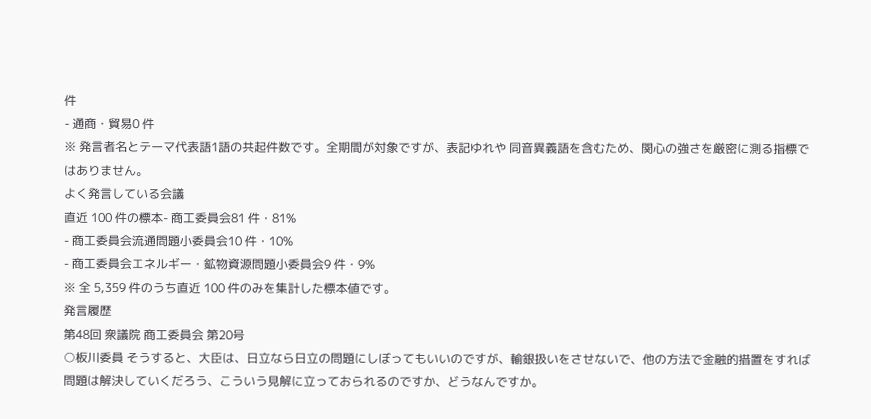件
- 通商・貿易0 件
※ 発言者名とテーマ代表語1語の共起件数です。全期間が対象ですが、表記ゆれや 同音異義語を含むため、関心の強さを厳密に測る指標ではありません。
よく発言している会議
直近 100 件の標本- 商工委員会81 件・81%
- 商工委員会流通問題小委員会10 件・10%
- 商工委員会エネルギー・鉱物資源問題小委員会9 件・9%
※ 全 5,359 件のうち直近 100 件のみを集計した標本値です。
発言履歴
第48回 衆議院 商工委員会 第20号
○板川委員 そうすると、大臣は、日立なら日立の問題にしぼってもいいのですが、輸銀扱いをさせないで、他の方法で金融的措置をすれば問題は解決していくだろう、こういう見解に立っておられるのですか、どうなんですか。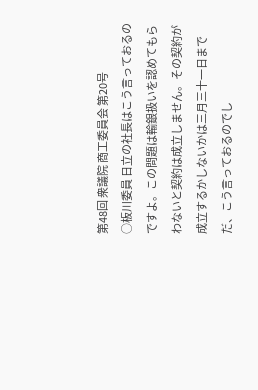第48回 衆議院 商工委員会 第20号
○板川委員 日立の社長はこう言っておるのですよ。この問題は輸銀扱いを認めてもらわないと契約は成立しません。その契約が成立するかしないかは三月三十一日までだ、こう言っておるのでし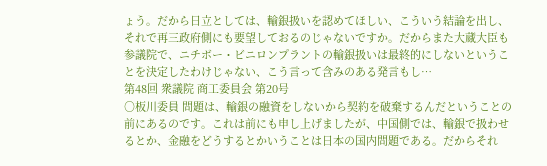ょう。だから日立としては、輸銀扱いを認めてほしい、こういう結論を出し、それで再三政府側にも要望しておるのじゃないですか。だからまた大蔵大臣も参議院で、ニチボー・ビニロンプラントの輸銀扱いは最終的にしないということを決定したわけじゃない、こう言って含みのある発言もし…
第48回 衆議院 商工委員会 第20号
○板川委員 問題は、輸銀の融資をしないから契約を破棄するんだということの前にあるのです。これは前にも申し上げましたが、中国側では、輸銀で扱わせるとか、金融をどうするとかいうことは日本の国内問題である。だからそれ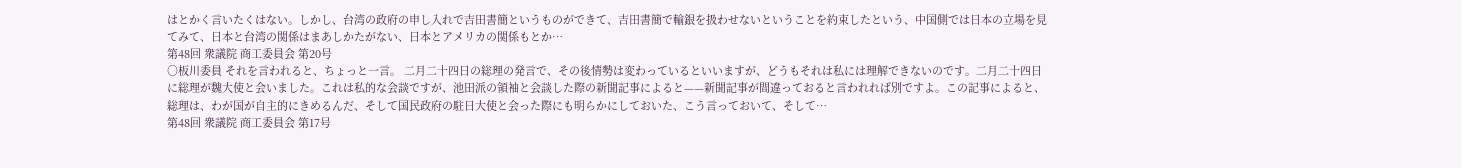はとかく言いたくはない。しかし、台湾の政府の申し入れで吉田書簡というものができて、吉田書簡で輸銀を扱わせないということを約束したという、中国側では日本の立場を見てみて、日本と台湾の関係はまあしかたがない、日本とアメリカの関係もとか…
第48回 衆議院 商工委員会 第20号
○板川委員 それを言われると、ちょっと一言。 二月二十四日の総理の発言で、その後情勢は変わっているといいますが、どうもそれは私には理解できないのです。二月二十四日に総理が魏大使と会いました。これは私的な会談ですが、池田派の領袖と会談した際の新聞記事によると——新聞記事が間違っておると言われれば別ですよ。この記事によると、総理は、わが国が自主的にきめるんだ、そして国民政府の駐日大使と会った際にも明らかにしておいた、こう言っておいて、そして…
第48回 衆議院 商工委員会 第17号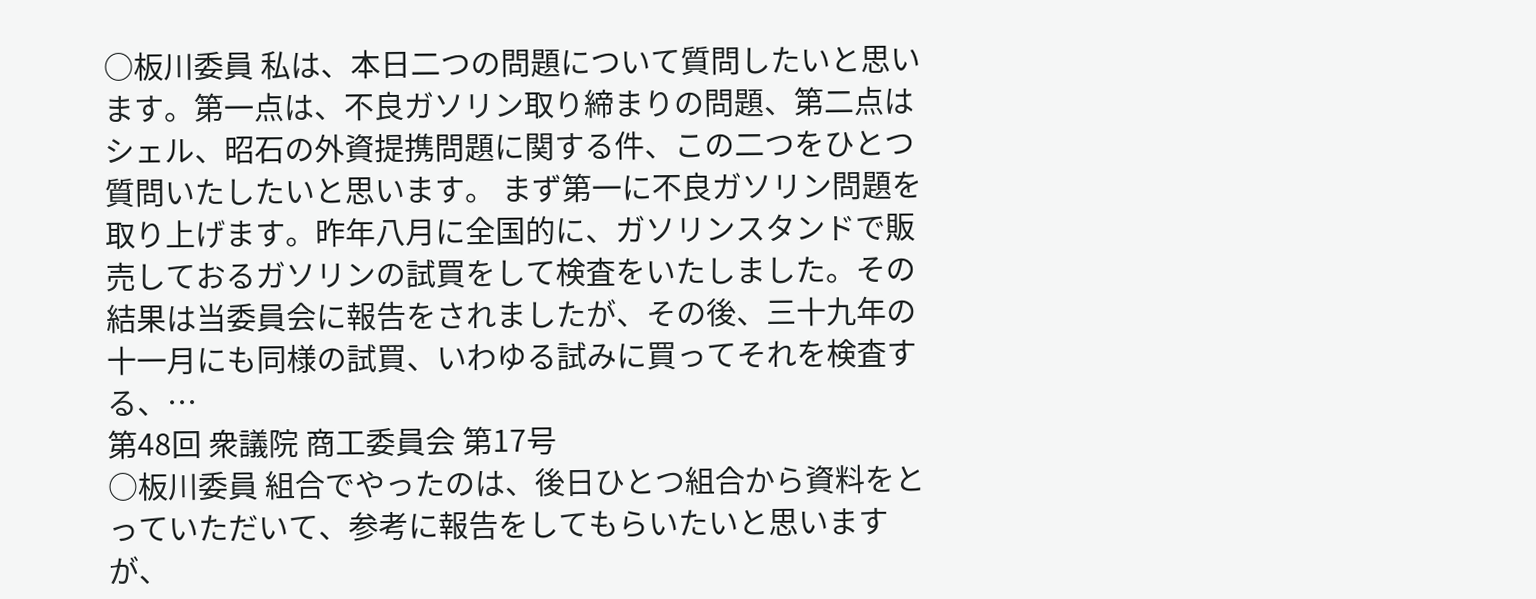○板川委員 私は、本日二つの問題について質問したいと思います。第一点は、不良ガソリン取り締まりの問題、第二点はシェル、昭石の外資提携問題に関する件、この二つをひとつ質問いたしたいと思います。 まず第一に不良ガソリン問題を取り上げます。昨年八月に全国的に、ガソリンスタンドで販売しておるガソリンの試買をして検査をいたしました。その結果は当委員会に報告をされましたが、その後、三十九年の十一月にも同様の試買、いわゆる試みに買ってそれを検査する、…
第48回 衆議院 商工委員会 第17号
○板川委員 組合でやったのは、後日ひとつ組合から資料をとっていただいて、参考に報告をしてもらいたいと思いますが、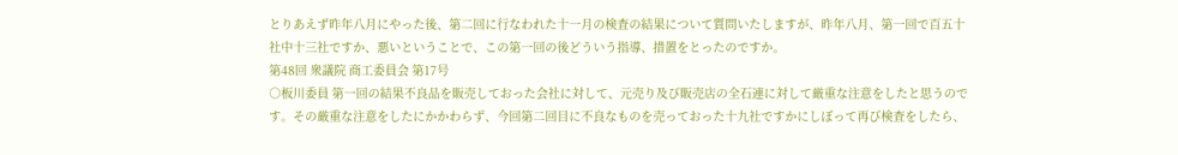とりあえず昨年八月にやった後、第二回に行なわれた十一月の検査の結果について質問いたしますが、昨年八月、第一回で百五十社中十三社ですか、悪いということで、この第一回の後どういう指導、措置をとったのですか。
第48回 衆議院 商工委員会 第17号
○板川委員 第一回の結果不良品を販売しておった会社に対して、元売り及び販売店の全石連に対して厳重な注意をしたと思うのです。その厳重な注意をしたにかかわらず、今回第二回目に不良なものを売っておった十九社ですかにしぼって再び検査をしたら、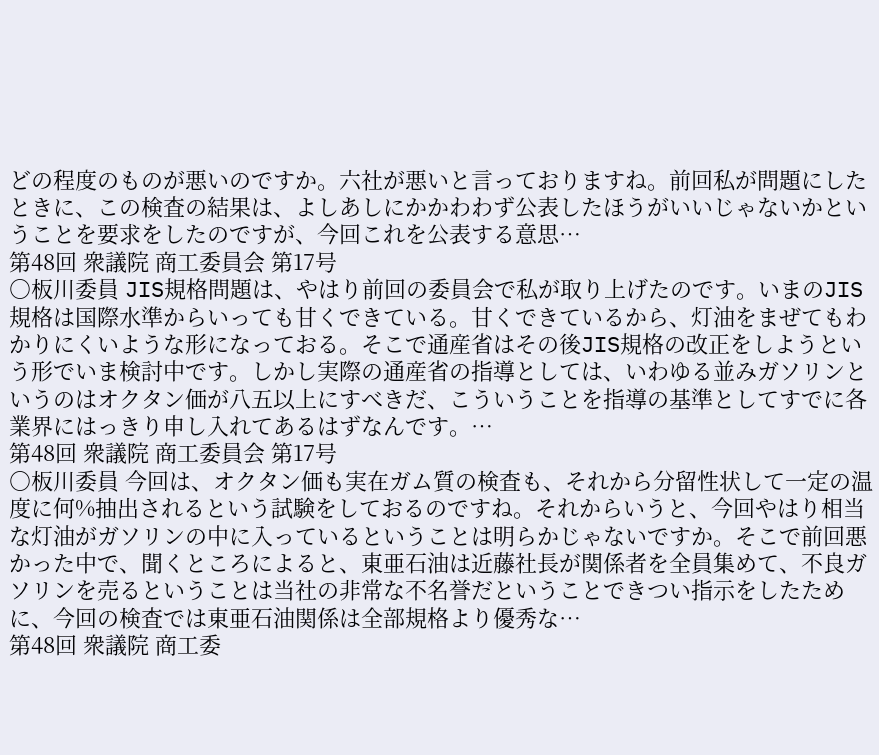どの程度のものが悪いのですか。六社が悪いと言っておりますね。前回私が問題にしたときに、この検査の結果は、よしあしにかかわわず公表したほうがいいじゃないかということを要求をしたのですが、今回これを公表する意思…
第48回 衆議院 商工委員会 第17号
○板川委員 JIS規格問題は、やはり前回の委員会で私が取り上げたのです。いまのJIS規格は国際水準からいっても甘くできている。甘くできているから、灯油をまぜてもわかりにくいような形になっておる。そこで通産省はその後JIS規格の改正をしようという形でいま検討中です。しかし実際の通産省の指導としては、いわゆる並みガソリンというのはオクタン価が八五以上にすべきだ、こういうことを指導の基準としてすでに各業界にはっきり申し入れてあるはずなんです。…
第48回 衆議院 商工委員会 第17号
○板川委員 今回は、オクタン価も実在ガム質の検査も、それから分留性状して一定の温度に何%抽出されるという試験をしておるのですね。それからいうと、今回やはり相当な灯油がガソリンの中に入っているということは明らかじゃないですか。そこで前回悪かった中で、聞くところによると、東亜石油は近藤社長が関係者を全員集めて、不良ガソリンを売るということは当社の非常な不名誉だということできつい指示をしたために、今回の検査では東亜石油関係は全部規格より優秀な…
第48回 衆議院 商工委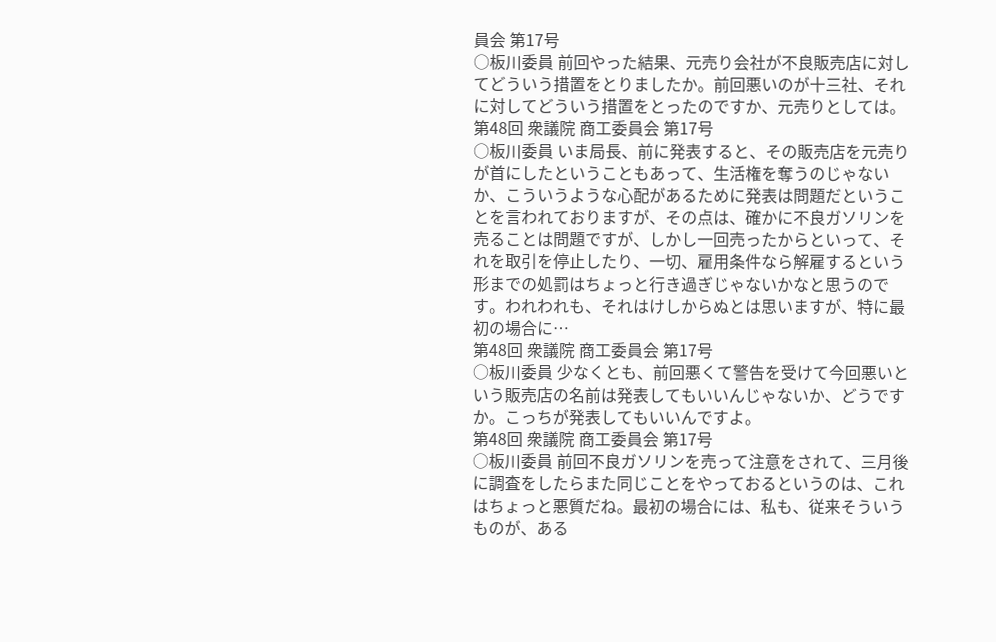員会 第17号
○板川委員 前回やった結果、元売り会社が不良販売店に対してどういう措置をとりましたか。前回悪いのが十三社、それに対してどういう措置をとったのですか、元売りとしては。
第48回 衆議院 商工委員会 第17号
○板川委員 いま局長、前に発表すると、その販売店を元売りが首にしたということもあって、生活権を奪うのじゃないか、こういうような心配があるために発表は問題だということを言われておりますが、その点は、確かに不良ガソリンを売ることは問題ですが、しかし一回売ったからといって、それを取引を停止したり、一切、雇用条件なら解雇するという形までの処罰はちょっと行き過ぎじゃないかなと思うのです。われわれも、それはけしからぬとは思いますが、特に最初の場合に…
第48回 衆議院 商工委員会 第17号
○板川委員 少なくとも、前回悪くて警告を受けて今回悪いという販売店の名前は発表してもいいんじゃないか、どうですか。こっちが発表してもいいんですよ。
第48回 衆議院 商工委員会 第17号
○板川委員 前回不良ガソリンを売って注意をされて、三月後に調査をしたらまた同じことをやっておるというのは、これはちょっと悪質だね。最初の場合には、私も、従来そういうものが、ある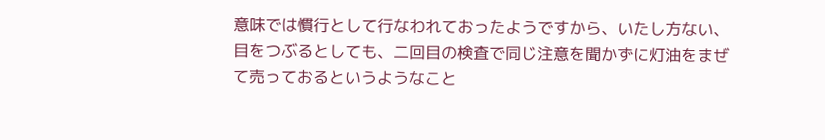意味では慣行として行なわれておったようですから、いたし方ない、目をつぶるとしても、二回目の検査で同じ注意を聞かずに灯油をまぜて売っておるというようなこと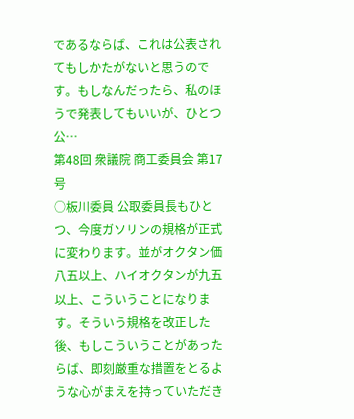であるならば、これは公表されてもしかたがないと思うのです。もしなんだったら、私のほうで発表してもいいが、ひとつ公…
第48回 衆議院 商工委員会 第17号
○板川委員 公取委員長もひとつ、今度ガソリンの規格が正式に変わります。並がオクタン価八五以上、ハイオクタンが九五以上、こういうことになります。そういう規格を改正した後、もしこういうことがあったらば、即刻厳重な措置をとるような心がまえを持っていただき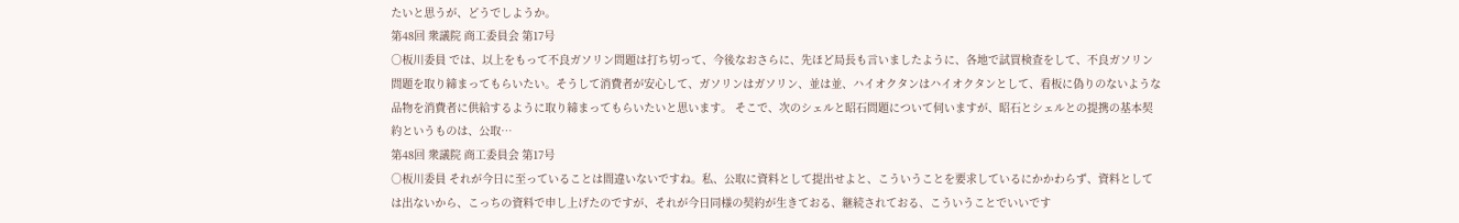たいと思うが、どうでしようか。
第48回 衆議院 商工委員会 第17号
○板川委員 では、以上をもって不良ガソリン問題は打ち切って、今後なおさらに、先ほど局長も言いましたように、各地で試買検査をして、不良ガソリン問題を取り締まってもらいたい。そうして消費者が安心して、ガソリンはガソリン、並は並、ハイオクタンはハイオクタンとして、看板に偽りのないような品物を消費者に供給するように取り締まってもらいたいと思います。 そこで、次のシェルと昭石問題について伺いますが、昭石とシェルとの提携の基本契約というものは、公取…
第48回 衆議院 商工委員会 第17号
○板川委員 それが今日に至っていることは間違いないですね。私、公取に資料として提出せよと、こういうことを要求しているにかかわらず、資料としては出ないから、こっちの資料で申し上げたのですが、それが今日同様の契約が生きておる、継続されておる、こういうことでいいです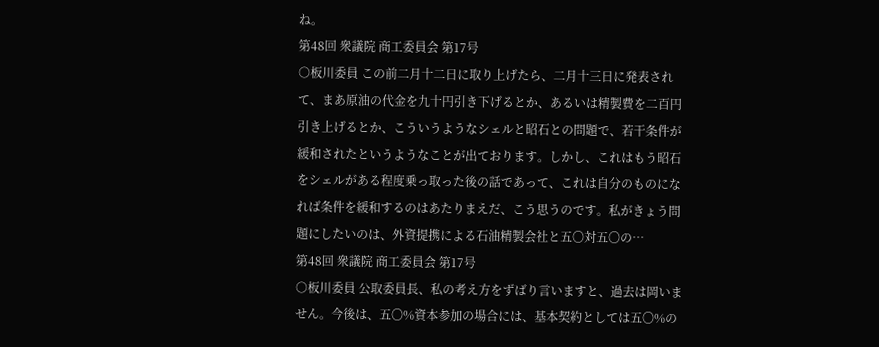ね。
第48回 衆議院 商工委員会 第17号
○板川委員 この前二月十二日に取り上げたら、二月十三日に発表されて、まあ原油の代金を九十円引き下げるとか、あるいは精製費を二百円引き上げるとか、こういうようなシェルと昭石との問題で、若干条件が緩和されたというようなことが出ております。しかし、これはもう昭石をシェルがある程度乗っ取った後の話であって、これは自分のものになれば条件を緩和するのはあたりまえだ、こう思うのです。私がきょう問題にしたいのは、外資提携による石油精製会社と五〇対五〇の…
第48回 衆議院 商工委員会 第17号
○板川委員 公取委員長、私の考え方をずばり言いますと、過去は岡いません。今後は、五〇%資本参加の場合には、基本契約としては五〇%の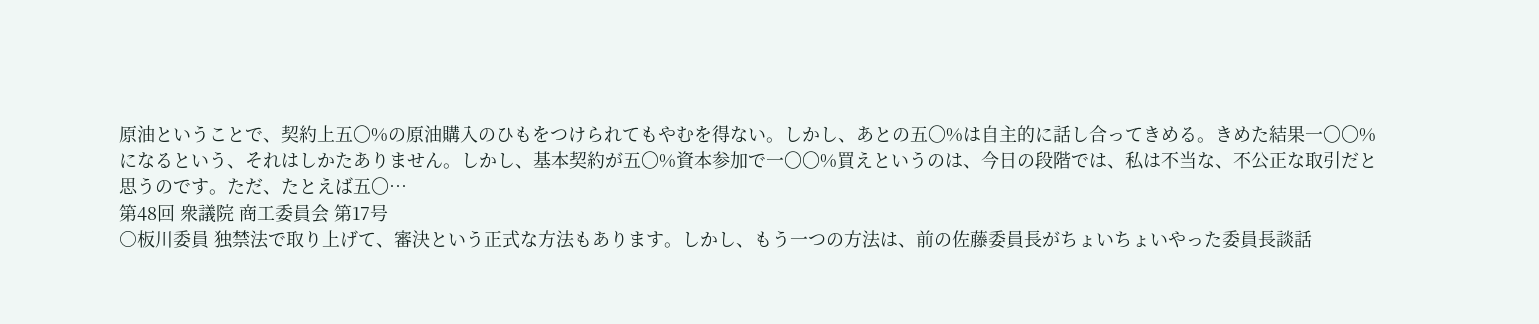原油ということで、契約上五〇%の原油購入のひもをつけられてもやむを得ない。しかし、あとの五〇%は自主的に話し合ってきめる。きめた結果一〇〇%になるという、それはしかたありません。しかし、基本契約が五〇%資本参加で一〇〇%買えというのは、今日の段階では、私は不当な、不公正な取引だと思うのです。ただ、たとえば五〇…
第48回 衆議院 商工委員会 第17号
○板川委員 独禁法で取り上げて、審決という正式な方法もあります。しかし、もう一つの方法は、前の佐藤委員長がちょいちょいやった委員長談話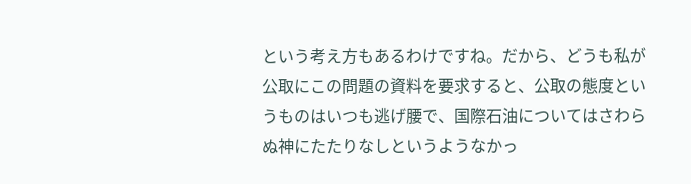という考え方もあるわけですね。だから、どうも私が公取にこの問題の資料を要求すると、公取の態度というものはいつも逃げ腰で、国際石油についてはさわらぬ神にたたりなしというようなかっ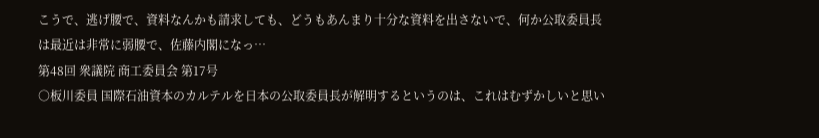こうで、逃げ腰で、資料なんかも請求しても、どうもあんまり十分な資料を出さないで、何か公取委員長は最近は非常に弱腰で、佐藤内閣になっ…
第48回 衆議院 商工委員会 第17号
○板川委員 国際石油資本のカルテルを日本の公取委員長が解明するというのは、これはむずかしいと思い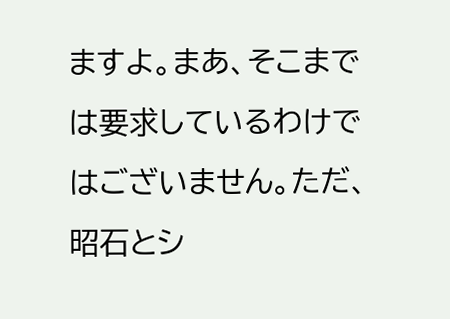ますよ。まあ、そこまでは要求しているわけではございません。ただ、昭石とシ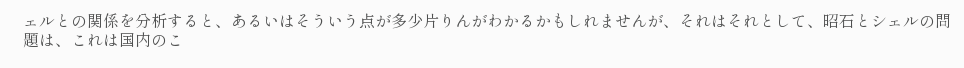ェルとの関係を分析すると、あるいはそういう点が多少片りんがわかるかもしれませんが、それはそれとして、昭石とシェルの問題は、これは国内のこ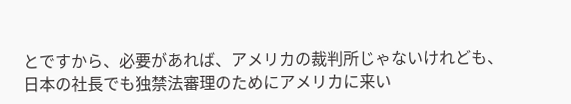とですから、必要があれば、アメリカの裁判所じゃないけれども、日本の社長でも独禁法審理のためにアメリカに来い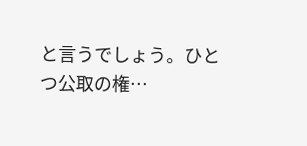と言うでしょう。ひとつ公取の権…